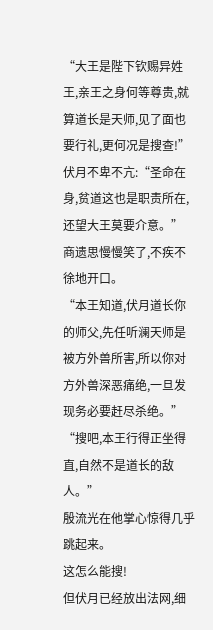“大王是陛下钦赐异姓王,亲王之身何等尊贵,就算道长是天师,见了面也要行礼,更何况是搜查!”
伏月不卑不亢:“圣命在身,贫道这也是职责所在,还望大王莫要介意。”
商遗思慢慢笑了,不疾不徐地开口。
“本王知道,伏月道长你的师父,先任听澜天师是被方外兽所害,所以你对方外兽深恶痛绝,一旦发现务必要赶尽杀绝。”
“搜吧,本王行得正坐得直,自然不是道长的敌人。”
殷流光在他掌心惊得几乎跳起来。
这怎么能搜!
但伏月已经放出法网,细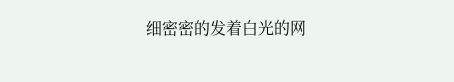细密密的发着白光的网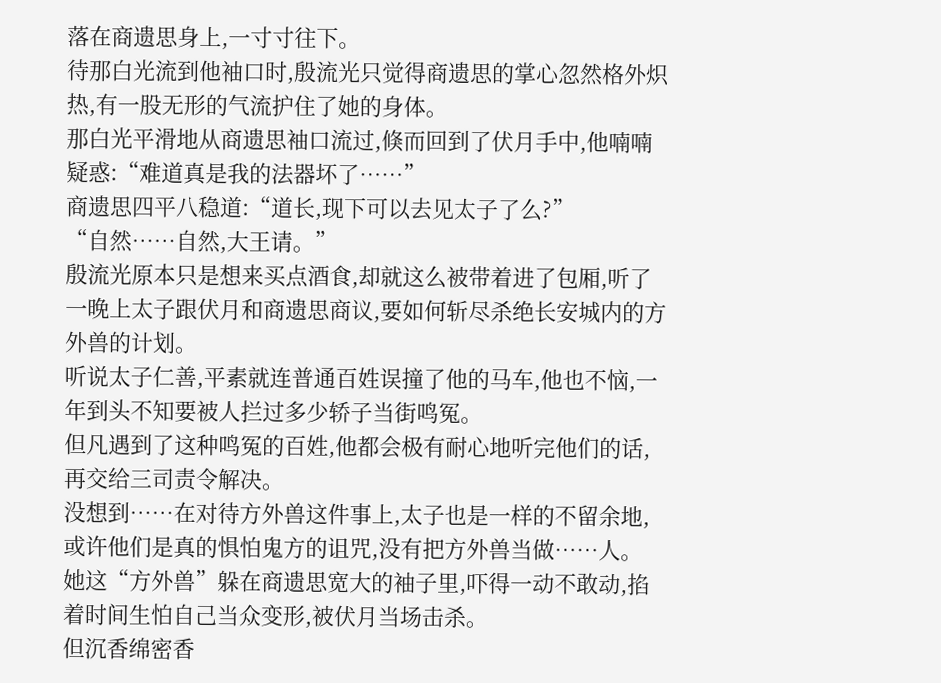落在商遗思身上,一寸寸往下。
待那白光流到他袖口时,殷流光只觉得商遗思的掌心忽然格外炽热,有一股无形的气流护住了她的身体。
那白光平滑地从商遗思袖口流过,倏而回到了伏月手中,他喃喃疑惑:“难道真是我的法器坏了……”
商遗思四平八稳道:“道长,现下可以去见太子了么?”
“自然……自然,大王请。”
殷流光原本只是想来买点酒食,却就这么被带着进了包厢,听了一晚上太子跟伏月和商遗思商议,要如何斩尽杀绝长安城内的方外兽的计划。
听说太子仁善,平素就连普通百姓误撞了他的马车,他也不恼,一年到头不知要被人拦过多少轿子当街鸣冤。
但凡遇到了这种鸣冤的百姓,他都会极有耐心地听完他们的话,再交给三司责令解决。
没想到……在对待方外兽这件事上,太子也是一样的不留余地,或许他们是真的惧怕鬼方的诅咒,没有把方外兽当做……人。
她这“方外兽”躲在商遗思宽大的袖子里,吓得一动不敢动,掐着时间生怕自己当众变形,被伏月当场击杀。
但沉香绵密香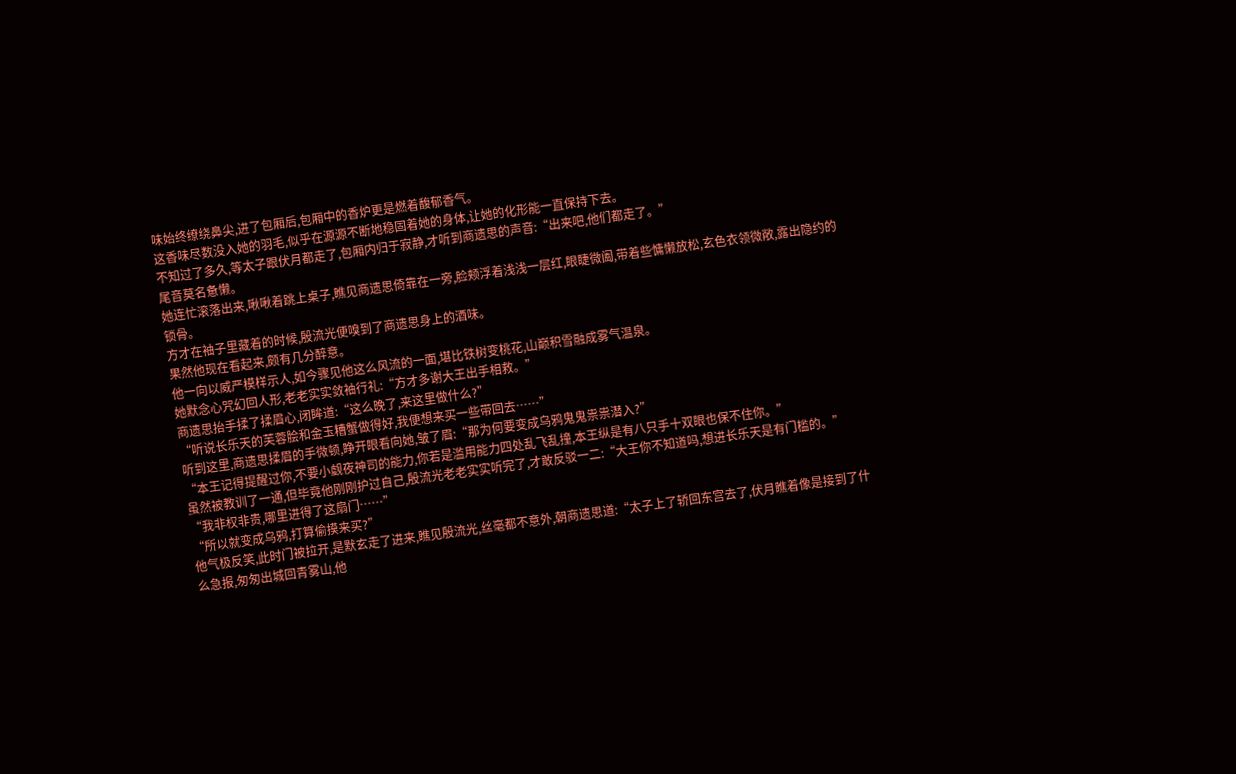味始终缭绕鼻尖,进了包厢后,包厢中的香炉更是燃着馥郁香气。
这香味尽数没入她的羽毛,似乎在源源不断地稳固着她的身体,让她的化形能一直保持下去。
不知过了多久,等太子跟伏月都走了,包厢内归于寂静,才听到商遗思的声音:“出来吧,他们都走了。”
尾音莫名惫懒。
她连忙滚落出来,啾啾着跳上桌子,瞧见商遗思倚靠在一旁,脸颊浮着浅浅一层红,眼睫微阖,带着些慵懒放松,玄色衣领微敞,露出隐约的锁骨。
方才在袖子里藏着的时候,殷流光便嗅到了商遗思身上的酒味。
果然他现在看起来,颇有几分醉意。
他一向以威严模样示人,如今骤见他这么风流的一面,堪比铁树变桃花,山巅积雪融成雾气温泉。
她默念心咒幻回人形,老老实实敛袖行礼:“方才多谢大王出手相救。”
商遗思抬手揉了揉眉心,闭眸道:“这么晚了,来这里做什么?”
“听说长乐天的芙蓉脍和金玉糟蟹做得好,我便想来买一些带回去……”
听到这里,商遗思揉眉的手微顿,睁开眼看向她,皱了眉:“那为何要变成乌鸦鬼鬼祟祟潜入?”
“本王记得提醒过你,不要小觑夜神司的能力,你若是滥用能力四处乱飞乱撞,本王纵是有八只手十双眼也保不住你。”
虽然被教训了一通,但毕竟他刚刚护过自己,殷流光老老实实听完了,才敢反驳一二:“大王你不知道吗,想进长乐天是有门槛的。”
“我非权非贵,哪里进得了这扇门……”
“所以就变成乌鸦,打算偷摸来买?”
他气极反笑,此时门被拉开,是默玄走了进来,瞧见殷流光,丝毫都不意外,朝商遗思道:“太子上了轿回东宫去了,伏月瞧着像是接到了什么急报,匆匆出城回青雾山,他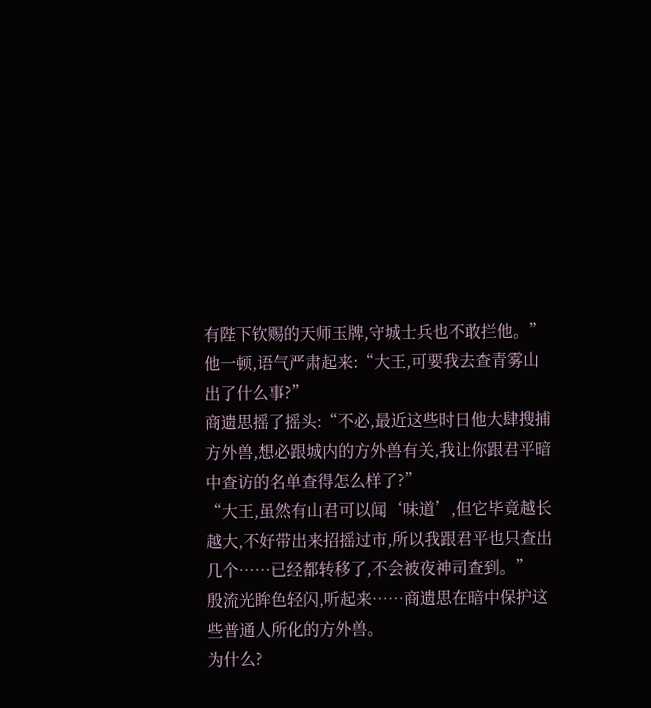有陛下钦赐的天师玉牌,守城士兵也不敢拦他。”
他一顿,语气严肃起来:“大王,可要我去查青雾山出了什么事?”
商遗思摇了摇头:“不必,最近这些时日他大肆搜捕方外兽,想必跟城内的方外兽有关,我让你跟君平暗中查访的名单查得怎么样了?”
“大王,虽然有山君可以闻‘味道’,但它毕竟越长越大,不好带出来招摇过市,所以我跟君平也只查出几个……已经都转移了,不会被夜神司查到。”
殷流光眸色轻闪,听起来……商遗思在暗中保护这些普通人所化的方外兽。
为什么?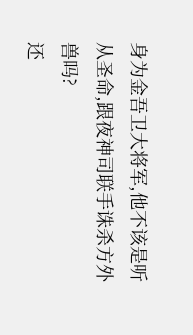身为金吾卫大将军,他不该是听从圣命,跟夜神司联手诛杀方外兽吗?
还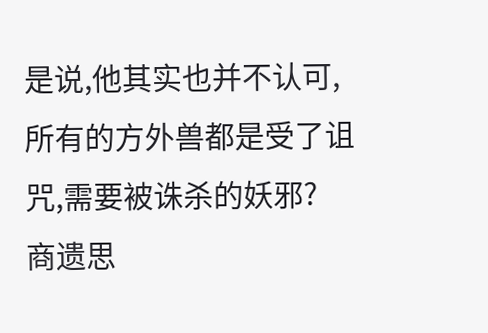是说,他其实也并不认可,所有的方外兽都是受了诅咒,需要被诛杀的妖邪?
商遗思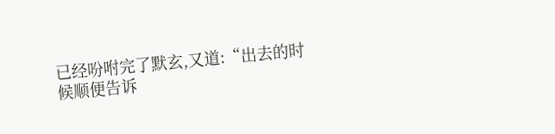已经吩咐完了默玄,又道:“出去的时候顺便告诉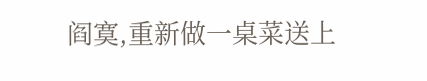阎寞,重新做一桌菜送上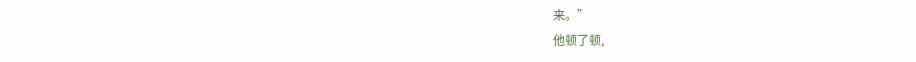来。”
他顿了顿,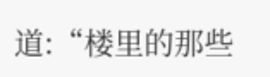道:“楼里的那些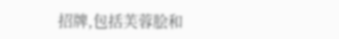招牌,包括芙蓉脍和